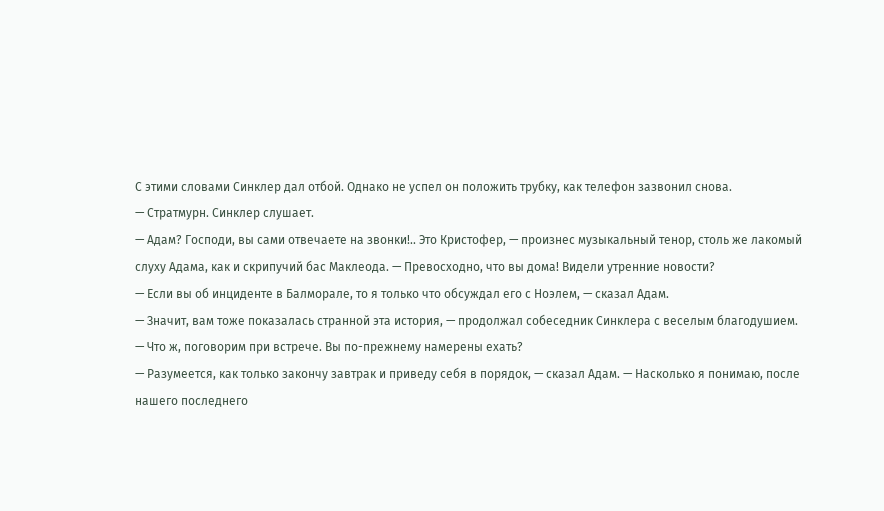С этими словами Синклер дал отбой. Однако не успел он положить трубку, как телефон зазвонил снова.
— Стратмурн. Синклер слушает.
— Адам? Господи, вы сами отвечаете на звонки!.. Это Кристофер, — произнес музыкальный тенор, столь же лакомый слуху Адама, как и скрипучий бас Маклеода. — Превосходно, что вы дома! Видели утренние новости?
— Если вы об инциденте в Балморале, то я только что обсуждал его с Ноэлем, — сказал Адам.
— Значит, вам тоже показалась странной эта история, — продолжал собеседник Синклера с веселым благодушием. — Что ж, поговорим при встрече. Вы по-прежнему намерены ехать?
— Разумеется, как только закончу завтрак и приведу себя в порядок, — сказал Адам. — Насколько я понимаю, после нашего последнего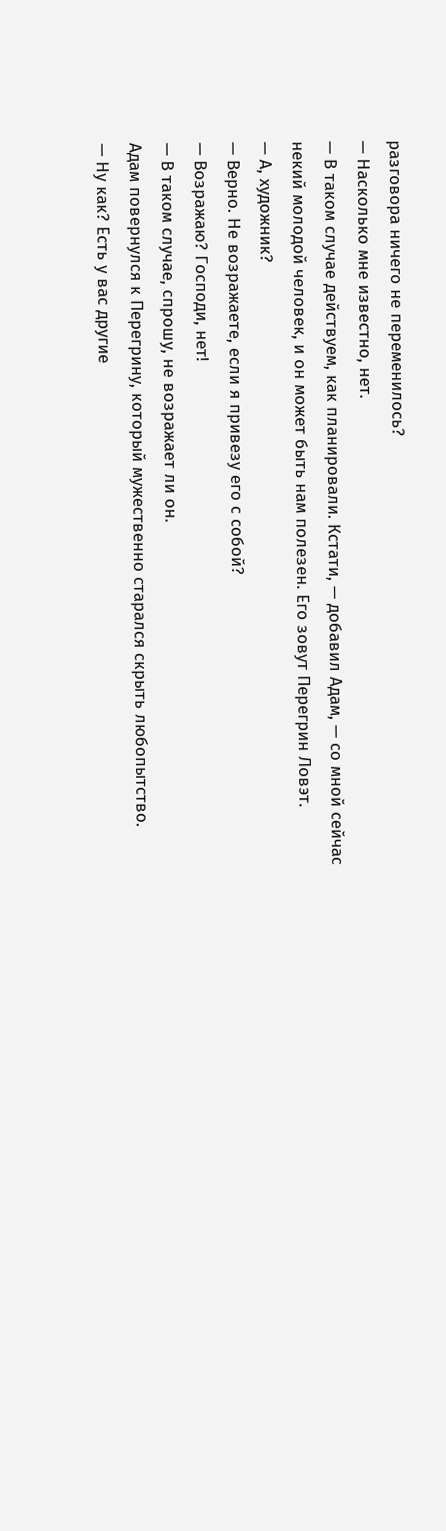разговора ничего не переменилось?
— Насколько мне известно, нет.
— В таком случае действуем, как планировали. Кстати, — добавил Адам, — со мной сейчас некий молодой человек, и он может быть нам полезен. Его зовут Перегрин Ловэт.
— А, художник?
— Верно. Не возражаете, если я привезу его с собой?
— Возражаю? Господи, нет!
— В таком случае, спрошу, не возражает ли он.
Адам повернулся к Перегрину, который мужественно старался скрыть любопытство.
— Ну как? Есть у вас другие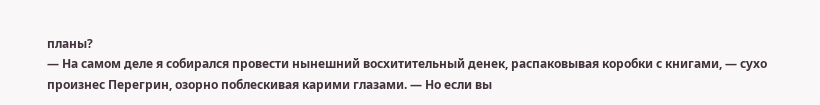планы?
— На самом деле я собирался провести нынешний восхитительный денек, распаковывая коробки с книгами, — сухо произнес Перегрин, озорно поблескивая карими глазами. — Но если вы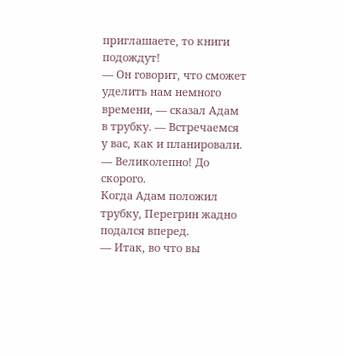приглашаете, то книги подождут!
— Он говорит, что сможет уделить нам немного времени, — сказал Адам в трубку. — Встречаемся у вас, как и планировали.
— Великолепно! До скорого.
Когда Адам положил трубку, Перегрин жадно подался вперед.
— Итак, во что вы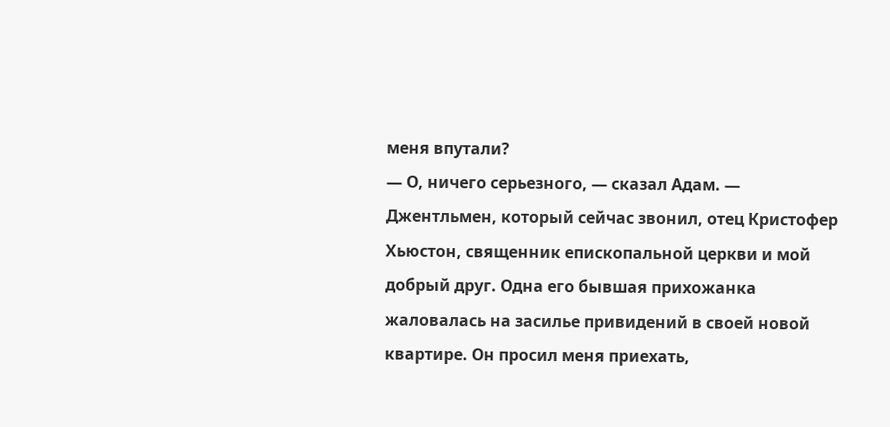меня впутали?
— О, ничего серьезного, — сказал Адам. — Джентльмен, который сейчас звонил, отец Кристофер Хьюстон, священник епископальной церкви и мой добрый друг. Одна его бывшая прихожанка жаловалась на засилье привидений в своей новой квартире. Он просил меня приехать,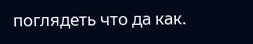поглядеть что да как.